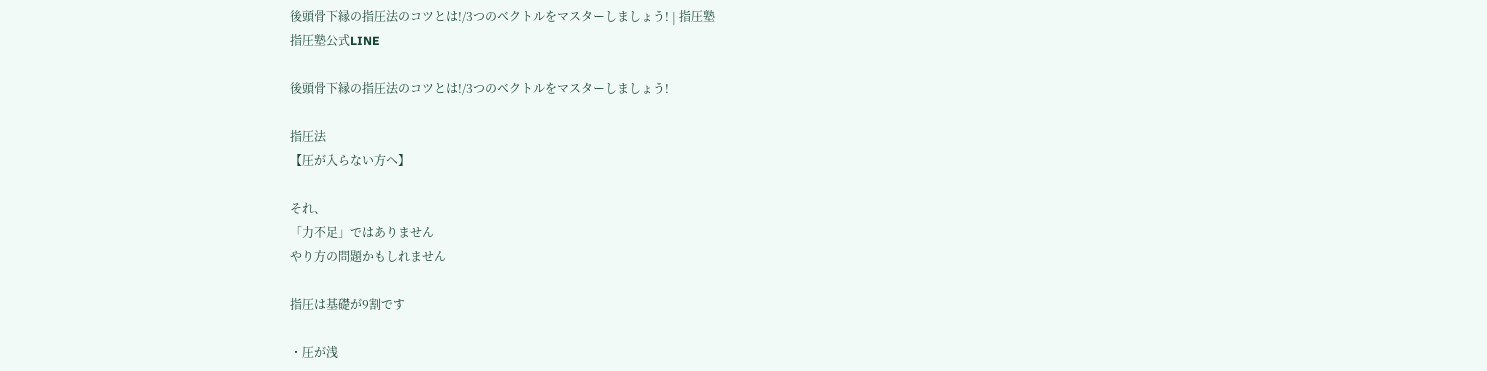後頭骨下縁の指圧法のコツとは!/3つのベクトルをマスターしましょう! | 指圧塾
指圧塾公式LINE

後頭骨下縁の指圧法のコツとは!/3つのベクトルをマスターしましょう!

指圧法
【圧が入らない方へ】

それ、
「力不足」ではありません
やり方の問題かもしれません

指圧は基礎が9割です

・圧が浅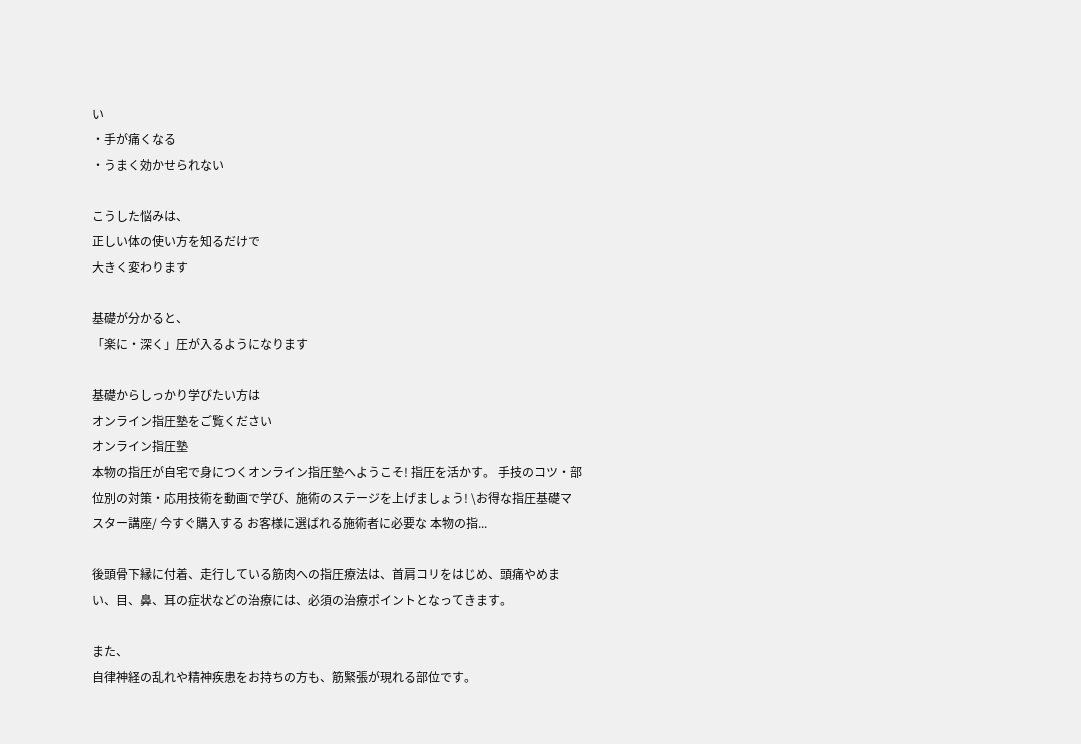い
・手が痛くなる
・うまく効かせられない

こうした悩みは、
正しい体の使い方を知るだけで
大きく変わります

基礎が分かると、
「楽に・深く」圧が入るようになります

基礎からしっかり学びたい方は
オンライン指圧塾をご覧ください
オンライン指圧塾
本物の指圧が自宅で身につくオンライン指圧塾へようこそ! 指圧を活かす。 手技のコツ・部位別の対策・応用技術を動画で学び、施術のステージを上げましょう! \お得な指圧基礎マスター講座/ 今すぐ購入する お客様に選ばれる施術者に必要な 本物の指...

後頭骨下縁に付着、走行している筋肉への指圧療法は、首肩コリをはじめ、頭痛やめまい、目、鼻、耳の症状などの治療には、必須の治療ポイントとなってきます。

また、
自律神経の乱れや精神疾患をお持ちの方も、筋緊張が現れる部位です。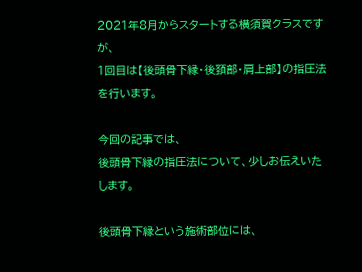2021年8月からスタートする横須賀クラスですが、
1回目は【後頭骨下縁・後頚部・肩上部】の指圧法を行います。

今回の記事では、
後頭骨下縁の指圧法について、少しお伝えいたします。

後頭骨下縁という施術部位には、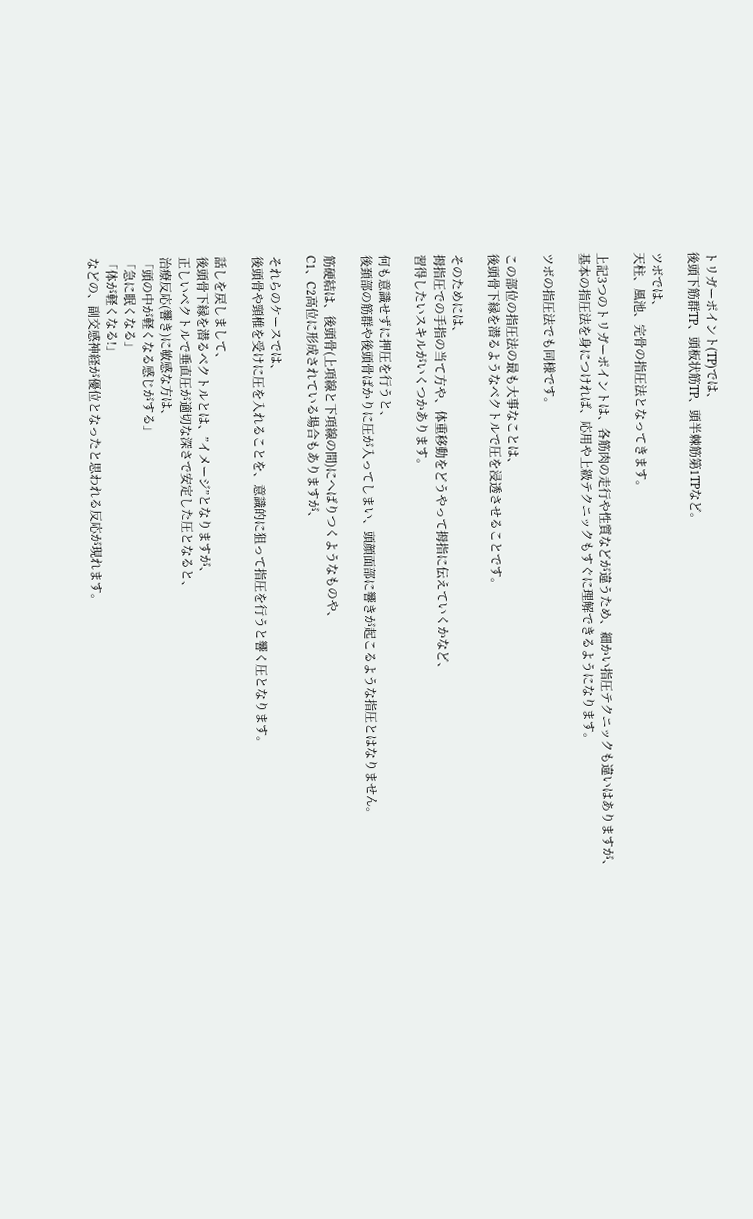トリガーポイント(TP)では、
後頭下筋群TP、頭板状筋TP、頭半棘筋第1TPなど。

ツボでは、
天柱、風池、完骨の指圧法となってきます。

上記3つのトリガーポイントは、各筋肉の走行や性質などが違うため、細かい指圧テクニックも違いはありますが、
基本の指圧法を身につければ、応用や上級テクニックもすぐに理解できるようになります。

ツボの指圧法でも同様です。

この部位の指圧法の最も大事なことは、
後頭骨下縁を潜るようなベクトルで圧を浸透させることです。

そのためには、
拇指圧での手指の当て方や、体重移動をどうやって拇指に伝えていくかなど、
習得したいスキルがいくつかあります。

何も意識せずに押圧を行うと、
後頚部の筋群や後頭骨ばかりに圧が入ってしまい、頭顔面部に響きが起こるような指圧とはなりません。

筋硬結は、後頭骨(上項線と下項線の間)にへばりつくようなものや、
C1、C2高位に形成されている場合もありますが、

それらのケースでは、
後頭骨や頸椎を受けに圧を入れることを、意識的に狙って指圧を行うと響く圧となります。

話しを戻しまして、
後頭骨下縁を潜るベクトルとは、”イメージ”となりますが、
正しいベクトルで垂直圧が適切な深さで安定した圧となると、
治療反応(響き)に敏感な方は、
「頭の中が軽くなる感じがする」
「急に眠くなる」
「体が軽くなる!」
などの、副交感神経が優位となったと思われる反応が現れます。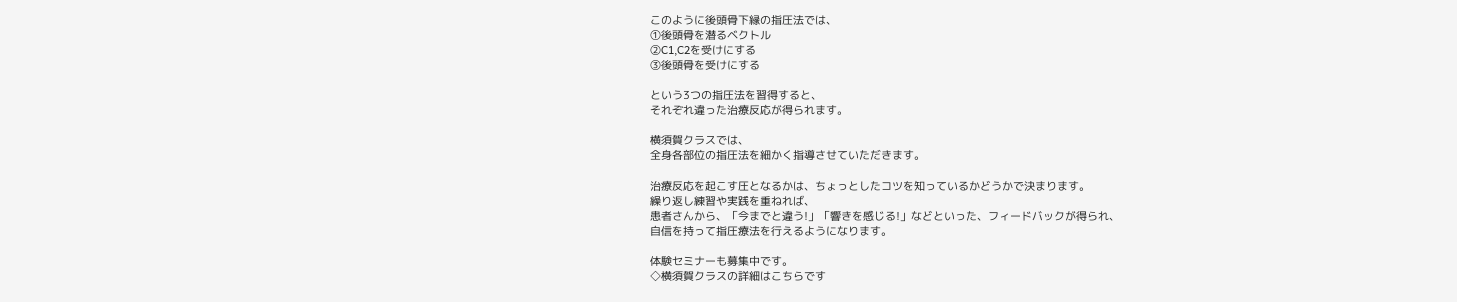このように後頭骨下縁の指圧法では、
①後頭骨を潜るベクトル
②C1,C2を受けにする
③後頭骨を受けにする

という3つの指圧法を習得すると、
それぞれ違った治療反応が得られます。

横須賀クラスでは、
全身各部位の指圧法を細かく指導させていただきます。

治療反応を起こす圧となるかは、ちょっとしたコツを知っているかどうかで決まります。
繰り返し練習や実践を重ねれば、
患者さんから、「今までと違う!」「響きを感じる!」などといった、フィードバックが得られ、
自信を持って指圧療法を行えるようになります。

体験セミナーも募集中です。
◇横須賀クラスの詳細はこちらです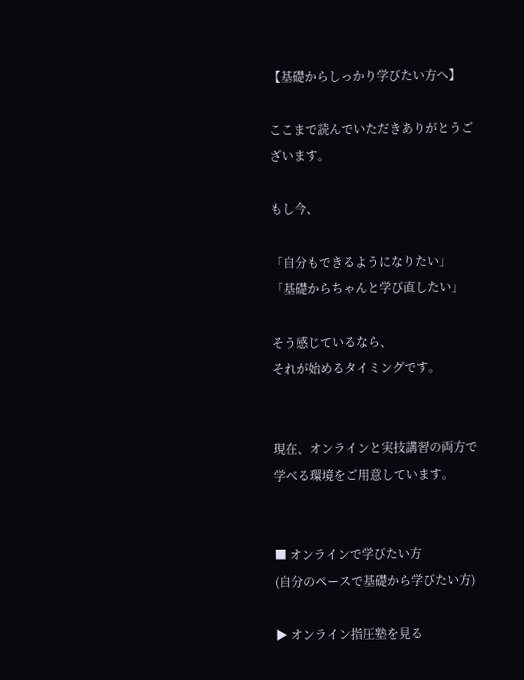【基礎からしっかり学びたい方へ】

ここまで読んでいただきありがとうございます。

もし今、

「自分もできるようになりたい」
「基礎からちゃんと学び直したい」

そう感じているなら、
それが始めるタイミングです。


現在、オンラインと実技講習の両方で
学べる環境をご用意しています。


■ オンラインで学びたい方
(自分のペースで基礎から学びたい方)

▶ オンライン指圧塾を見る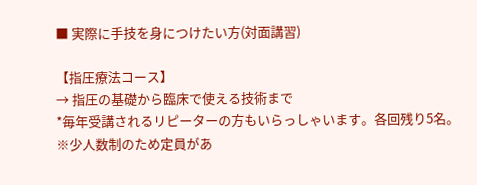■ 実際に手技を身につけたい方(対面講習)

【指圧療法コース】
→ 指圧の基礎から臨床で使える技術まで
*毎年受講されるリピーターの方もいらっしゃいます。各回残り5名。
※少人数制のため定員があ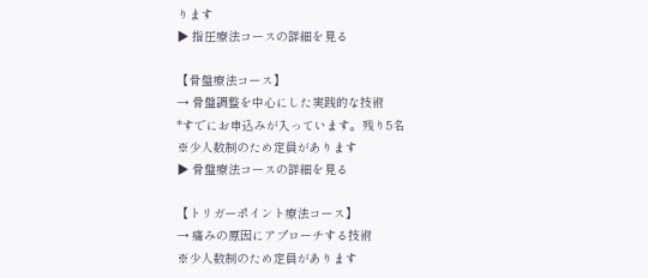ります
▶ 指圧療法コースの詳細を見る

【骨盤療法コース】
→ 骨盤調整を中心にした実践的な技術
*すでにお申込みが入っています。残り5名
※少人数制のため定員があります
▶ 骨盤療法コースの詳細を見る

【トリガーポイント療法コース】
→ 痛みの原因にアプローチする技術
※少人数制のため定員があります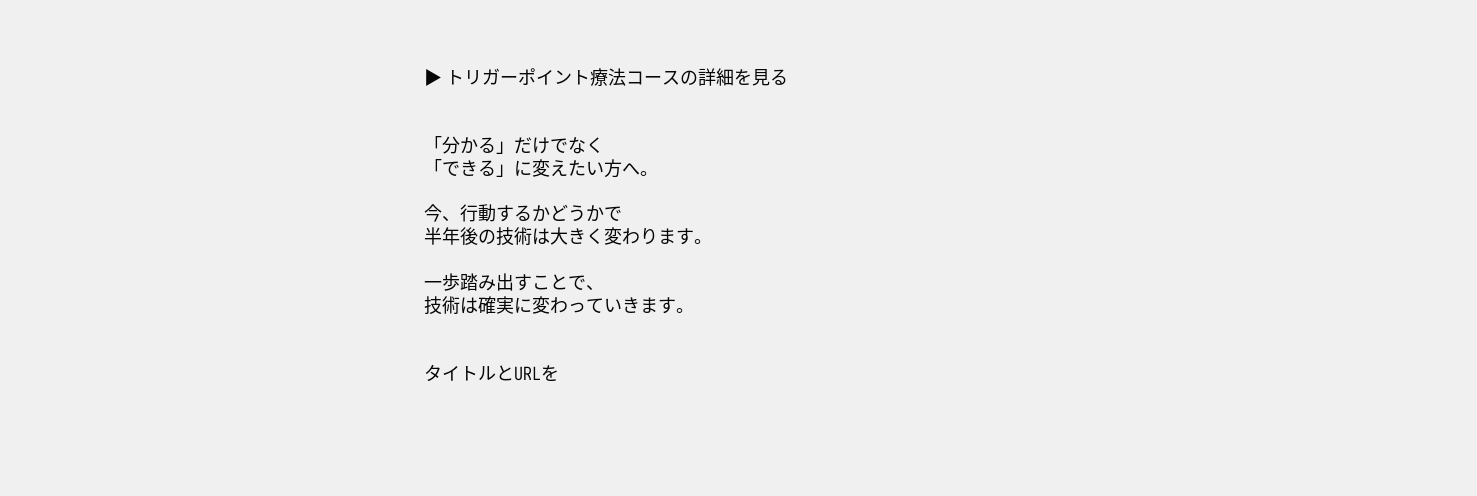▶ トリガーポイント療法コースの詳細を見る


「分かる」だけでなく
「できる」に変えたい方へ。

今、行動するかどうかで
半年後の技術は大きく変わります。

一歩踏み出すことで、
技術は確実に変わっていきます。


タイトルとURLを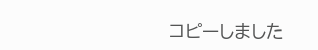コピーしました